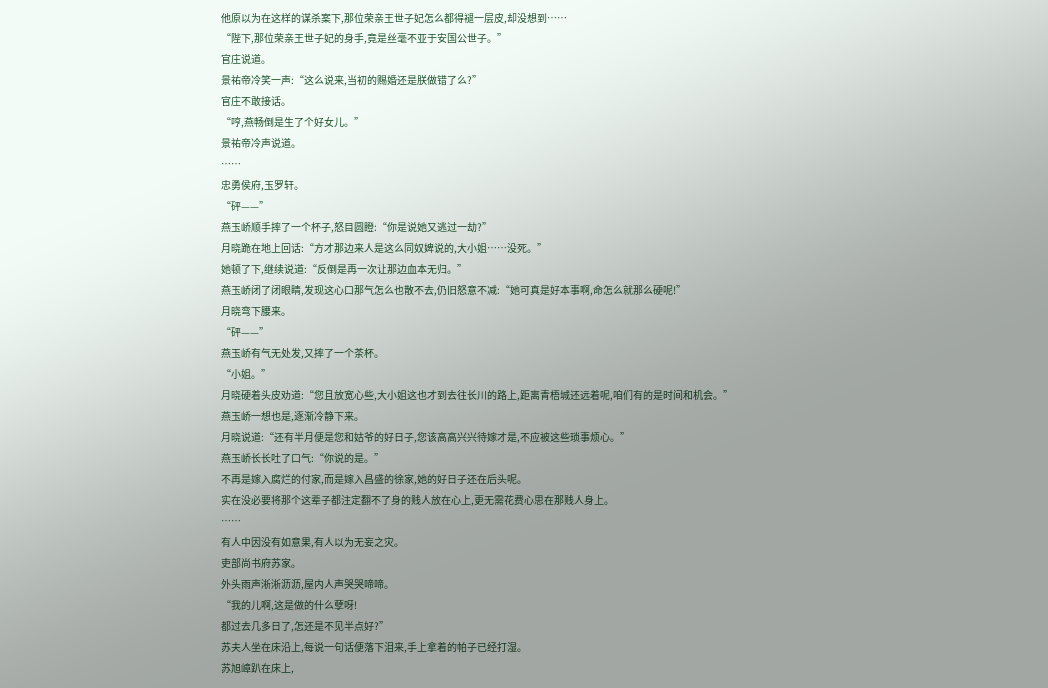他原以为在这样的谋杀案下,那位荣亲王世子妃怎么都得褪一层皮,却没想到……
“陛下,那位荣亲王世子妃的身手,竟是丝毫不亚于安国公世子。”
官庄说道。
景祐帝冷笑一声:“这么说来,当初的赐婚还是朕做错了么?”
官庄不敢接话。
“哼,燕畅倒是生了个好女儿。”
景祐帝冷声说道。
……
忠勇侯府,玉罗轩。
“砰——”
燕玉峤顺手摔了一个杯子,怒目圆瞪:“你是说她又逃过一劫?”
月晓跪在地上回话:“方才那边来人是这么同奴婢说的,大小姐……没死。”
她顿了下,继续说道:“反倒是再一次让那边血本无归。”
燕玉峤闭了闭眼睛,发现这心口那气怎么也散不去,仍旧怒意不减:“她可真是好本事啊,命怎么就那么硬呢!”
月晓弯下腰来。
“砰——”
燕玉峤有气无处发,又摔了一个茶杯。
“小姐。”
月晓硬着头皮劝道:“您且放宽心些,大小姐这也才到去往长川的路上,距离青梧城还远着呢,咱们有的是时间和机会。”
燕玉峤一想也是,逐渐冷静下来。
月晓说道:“还有半月便是您和姑爷的好日子,您该高高兴兴待嫁才是,不应被这些琐事烦心。”
燕玉峤长长吐了口气:“你说的是。”
不再是嫁入腐烂的付家,而是嫁入昌盛的徐家,她的好日子还在后头呢。
实在没必要将那个这辈子都注定翻不了身的贱人放在心上,更无需花费心思在那贱人身上。
……
有人中因没有如意果,有人以为无妄之灾。
吏部尚书府苏家。
外头雨声淅淅沥沥,屋内人声哭哭啼啼。
“我的儿啊,这是做的什么孽呀!
都过去几多日了,怎还是不见半点好?”
苏夫人坐在床沿上,每说一句话便落下泪来,手上拿着的帕子已经打湿。
苏旭嶂趴在床上,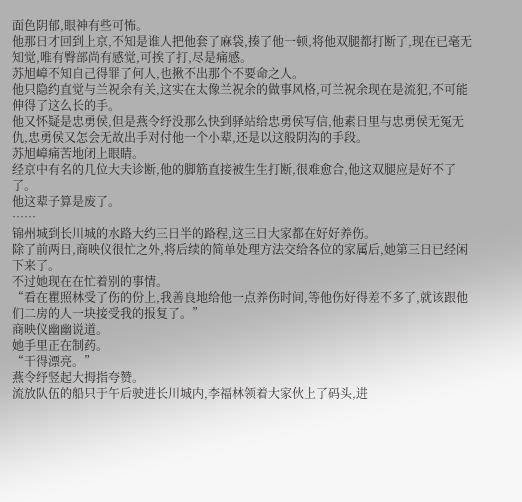面色阴郁,眼神有些可怖。
他那日才回到上京,不知是谁人把他套了麻袋,揍了他一顿,将他双腿都打断了,现在已毫无知觉,唯有臀部尚有感觉,可挨了打,尽是痛感。
苏旭嶂不知自己得罪了何人,也揪不出那个不要命之人。
他只隐约直觉与兰祝余有关,这实在太像兰祝余的做事风格,可兰祝余现在是流犯,不可能伸得了这么长的手。
他又怀疑是忠勇侯,但是燕令纾没那么快到驿站给忠勇侯写信,他素日里与忠勇侯无冤无仇,忠勇侯又怎会无故出手对付他一个小辈,还是以这般阴沟的手段。
苏旭嶂痛苦地闭上眼睛。
经京中有名的几位大夫诊断,他的脚筋直接被生生打断,很难愈合,他这双腿应是好不了了。
他这辈子算是废了。
……
锦州城到长川城的水路大约三日半的路程,这三日大家都在好好养伤。
除了前两日,商映仪很忙之外,将后续的简单处理方法交给各位的家属后,她第三日已经闲下来了。
不过她现在在忙着别的事情。
“看在瞿照林受了伤的份上,我善良地给他一点养伤时间,等他伤好得差不多了,就该跟他们二房的人一块接受我的报复了。”
商映仪幽幽说道。
她手里正在制药。
“干得漂亮。”
燕令纾竖起大拇指夸赞。
流放队伍的船只于午后驶进长川城内,李福林领着大家伙上了码头,进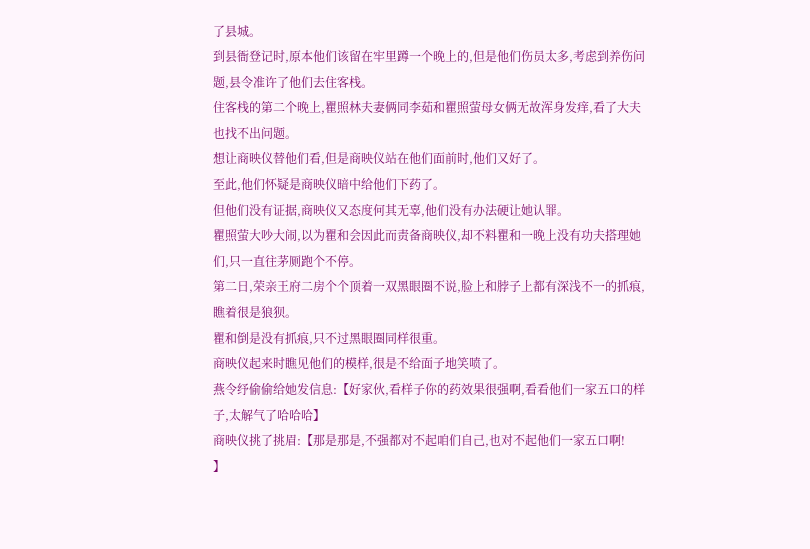了县城。
到县衙登记时,原本他们该留在牢里蹲一个晚上的,但是他们伤员太多,考虑到养伤问题,县令准许了他们去住客栈。
住客栈的第二个晚上,瞿照林夫妻俩同李茹和瞿照萤母女俩无故浑身发痒,看了大夫也找不出问题。
想让商映仪替他们看,但是商映仪站在他们面前时,他们又好了。
至此,他们怀疑是商映仪暗中给他们下药了。
但他们没有证据,商映仪又态度何其无辜,他们没有办法硬让她认罪。
瞿照萤大吵大闹,以为瞿和会因此而责备商映仪,却不料瞿和一晚上没有功夫搭理她们,只一直往茅厕跑个不停。
第二日,荣亲王府二房个个顶着一双黑眼圈不说,脸上和脖子上都有深浅不一的抓痕,瞧着很是狼狈。
瞿和倒是没有抓痕,只不过黑眼圈同样很重。
商映仪起来时瞧见他们的模样,很是不给面子地笑喷了。
燕令纾偷偷给她发信息:【好家伙,看样子你的药效果很强啊,看看他们一家五口的样子,太解气了哈哈哈】
商映仪挑了挑眉:【那是那是,不强都对不起咱们自己,也对不起他们一家五口啊!
】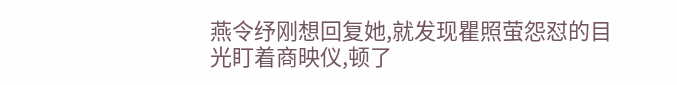燕令纾刚想回复她,就发现瞿照萤怨怼的目光盯着商映仪,顿了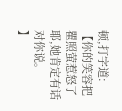顿,打字道:【你的笑容把瞿照萤惹怒了耶,她肯定有话对你说。
】